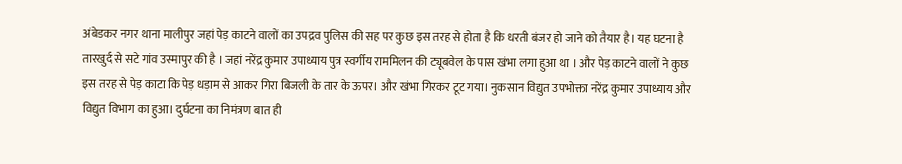अंबेडकर नगर थाना मालीपुर जहां पेड़ काटने वालों का उपद्रव पुलिस की सह पर कुछ इस तरह से होता है कि धरती बंजर हो जाने को तैयार है। यह घटना है तारखुर्द से सटे गांव उस्मापुर की है । जहां नरेंद्र कुमार उपाध्याय पुत्र स्वर्गीय राममिलन की ट्यूबवेल के पास खंभा लगा हुआ था । और पेड़ काटने वालों ने कुछ इस तरह से पेड़ काटा कि पेड़ धड़ाम से आकर गिरा बिजली के तार के ऊपर। और खंभा गिरकर टूट गया। नुकसान विद्युत उपभोक्ता नरेंद्र कुमार उपाध्याय और विद्युत विभाग का हुआ। दुर्घटना का निमंत्रण बात ही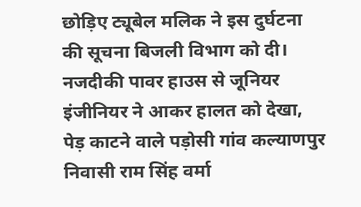छोड़िए ट्यूबेल मलिक ने इस दुर्घटना की सूचना बिजली विभाग को दी। नजदीकी पावर हाउस से जूनियर इंजीनियर ने आकर हालत को देखा, पेड़ काटने वाले पड़ोसी गांव कल्याणपुर निवासी राम सिंह वर्मा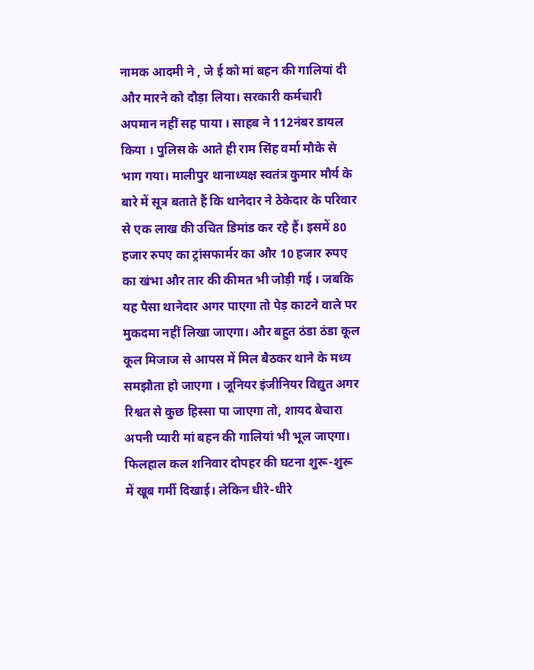नामक आदमी ने , जे ई को मां बहन की गालियां दी और मारने को दौड़ा लिया। सरकारी कर्मचारी अपमान नहीं सह पाया । साहब ने 112नंबर डायल किया । पुलिस के आते ही राम सिंह वर्मा मौके से भाग गया। मालीपुर थानाध्यक्ष स्वतंत्र कुमार मौर्य के बारे में सूत्र बताते हैं कि थानेदार ने ठेकेदार के परिवार से एक लाख की उचित डिमांड कर रहे हैं। इसमें 80 हजार रुपए का ट्रांसफार्मर का और 10 हजार रुपए का खंभा और तार की कीमत भी जोड़ी गई । जबकि यह पैसा थानेदार अगर पाएगा तो पेड़ काटने वाले पर मुकदमा नहीं लिखा जाएगा। और बहुत ठंडा ठंडा कूल कूल मिजाज से आपस में मिल बैठकर थाने के मध्य समझौता हो जाएगा । जूनियर इंजीनियर विद्युत अगर रिश्वत से कुछ हिस्सा पा जाएगा तो, शायद बेचारा अपनी प्यारी मां बहन की गालियां भी भूल जाएगा। फिलहाल कल शनिवार दोपहर की घटना शुरू-शुरू में खूब गर्मी दिखाई। लेकिन धीरे-धीरे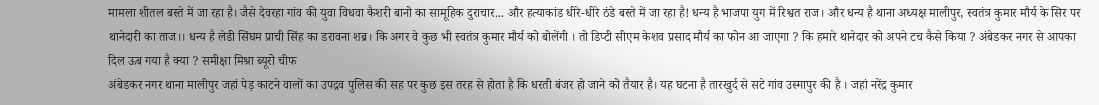मामला शीतल बस्ते में जा रहा है। जैसे देवरहा गांव की युवा विधवा कैशरी बानो का सामूहिक दुराचार... और हत्याकांड धीरे-धीरे ठंडे बस्ते में जा रहा है! धन्य है भाजपा युग में रिश्वत राज। और धन्य है थाना अध्यक्ष मालीपुर, स्वतंत्र कुमार मौर्य के सिर पर थानेदारी का ताज।। धन्य है लेडी सिंघम प्राची सिंह का डरावना शब्र। कि अगर वे कुछ भी स्वतंत्र कुमार मौर्य को बोलेंगी । तो डिप्टी सीएम केशव प्रसाद मौर्य का फोन आ जाएगा ? कि हमारे थानेदार को अपने टच कैसे किया ? अंबेडकर नगर से आपका दिल ऊब गया है क्या ? समीक्षा मिश्रा ब्यूरो चीफ
अंबेडकर नगर थाना मालीपुर जहां पेड़ काटने वालों का उपद्रव पुलिस की सह पर कुछ इस तरह से होता है कि धरती बंजर हो जाने को तैयार है। यह घटना है तारखुर्द से सटे गांव उस्मापुर की है । जहां नरेंद्र कुमार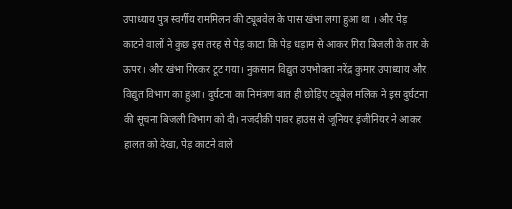उपाध्याय पुत्र स्वर्गीय राममिलन की ट्यूबवेल के पास खंभा लगा हुआ था । और पेड़ काटने वालों ने कुछ इस तरह से पेड़ काटा कि पेड़ धड़ाम से आकर गिरा बिजली के तार के ऊपर। और खंभा गिरकर टूट गया। नुकसान विद्युत उपभोक्ता नरेंद्र कुमार उपाध्याय और विद्युत विभाग का हुआ। दुर्घटना का निमंत्रण बात ही छोड़िए ट्यूबेल मलिक ने इस दुर्घटना की सूचना बिजली विभाग को दी। नजदीकी पावर हाउस से जूनियर इंजीनियर ने आकर हालत को देखा, पेड़ काटने वाले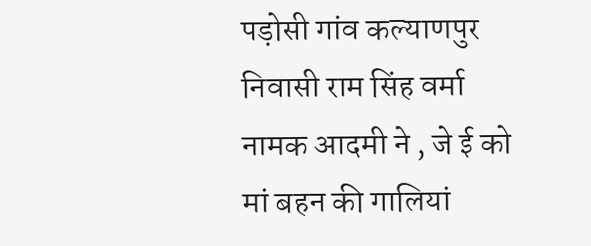पड़ोसी गांव कल्याणपुर निवासी राम सिंह वर्मा नामक आदमी ने , जे ई को मां बहन की गालियां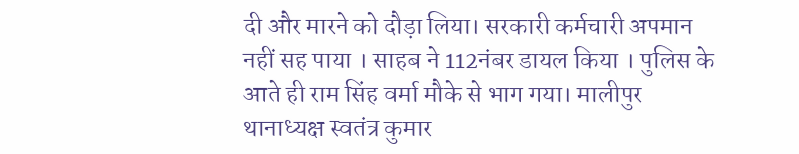दी और मारने को दौड़ा लिया। सरकारी कर्मचारी अपमान नहीं सह पाया । साहब ने 112नंबर डायल किया । पुलिस के आते ही राम सिंह वर्मा मौके से भाग गया। मालीपुर थानाध्यक्ष स्वतंत्र कुमार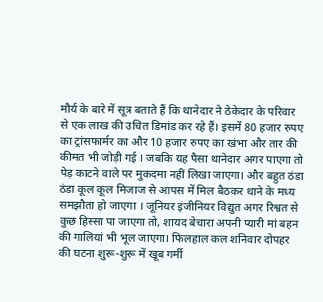मौर्य के बारे में सूत्र बताते हैं कि थानेदार ने ठेकेदार के परिवार से एक लाख की उचित डिमांड कर रहे हैं। इसमें 80 हजार रुपए का ट्रांसफार्मर का और 10 हजार रुपए का खंभा और तार की कीमत भी जोड़ी गई । जबकि यह पैसा थानेदार अगर पाएगा तो पेड़ काटने वाले पर मुकदमा नहीं लिखा जाएगा। और बहुत ठंडा ठंडा कूल कूल मिजाज से आपस में मिल बैठकर थाने के मध्य समझौता हो जाएगा । जूनियर इंजीनियर विद्युत अगर रिश्वत से कुछ हिस्सा पा जाएगा तो, शायद बेचारा अपनी प्यारी मां बहन की गालियां भी भूल जाएगा। फिलहाल कल शनिवार दोपहर की घटना शुरू-शुरू में खूब गर्मी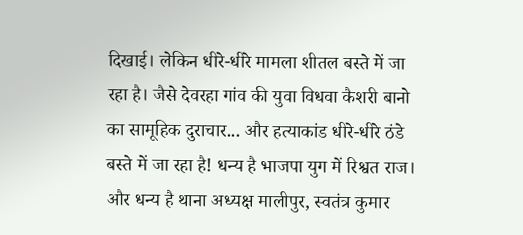दिखाई। लेकिन धीरे-धीरे मामला शीतल बस्ते में जा रहा है। जैसे देवरहा गांव की युवा विधवा कैशरी बानो का सामूहिक दुराचार... और हत्याकांड धीरे-धीरे ठंडे बस्ते में जा रहा है! धन्य है भाजपा युग में रिश्वत राज। और धन्य है थाना अध्यक्ष मालीपुर, स्वतंत्र कुमार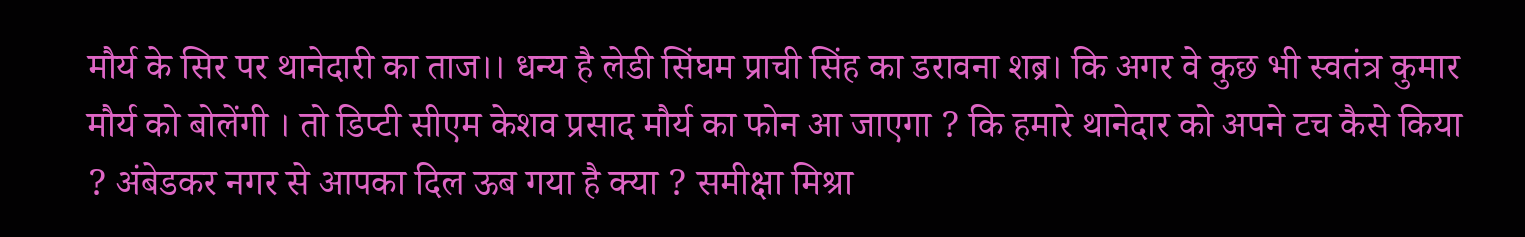मौर्य के सिर पर थानेदारी का ताज।। धन्य है लेडी सिंघम प्राची सिंह का डरावना शब्र। कि अगर वे कुछ भी स्वतंत्र कुमार मौर्य को बोलेंगी । तो डिप्टी सीएम केशव प्रसाद मौर्य का फोन आ जाएगा ? कि हमारे थानेदार को अपने टच कैसे किया ? अंबेडकर नगर से आपका दिल ऊब गया है क्या ? समीक्षा मिश्रा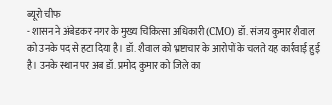ब्यूरो चीफ
- शासन ने अंबेडकर नगर के मुख्य चिकित्सा अधिकारी (CMO) डॉ. संजय कुमार शैवाल को उनके पद से हटा दिया है। डॉ. शैवाल को भ्रष्टाचार के आरोपों के चलते यह कार्रवाई हुई है। उनके स्थान पर अब डॉ. प्रमोद कुमार को जिले का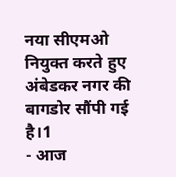नया सीएमओ नियुक्त करते हुए अंबेडकर नगर की बागडोर सौंपी गई है।1
- आज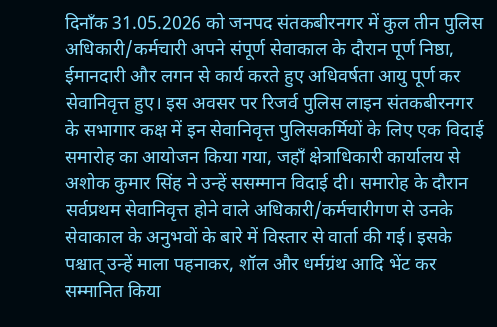दिनाँक 31.05.2026 को जनपद संतकबीरनगर में कुल तीन पुलिस अधिकारी/कर्मचारी अपने संपूर्ण सेवाकाल के दौरान पूर्ण निष्ठा, ईमानदारी और लगन से कार्य करते हुए अधिवर्षता आयु पूर्ण कर सेवानिवृत्त हुए। इस अवसर पर रिजर्व पुलिस लाइन संतकबीरनगर के सभागार कक्ष में इन सेवानिवृत्त पुलिसकर्मियों के लिए एक विदाई समारोह का आयोजन किया गया, जहाँ क्षेत्राधिकारी कार्यालय से अशोक कुमार सिंह ने उन्हें ससम्मान विदाई दी। समारोह के दौरान सर्वप्रथम सेवानिवृत्त होने वाले अधिकारी/कर्मचारीगण से उनके सेवाकाल के अनुभवों के बारे में विस्तार से वार्ता की गई। इसके पश्चात् उन्हें माला पहनाकर, शॉल और धर्मग्रंथ आदि भेंट कर सम्मानित किया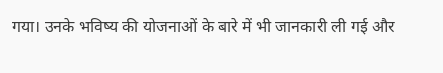गया। उनके भविष्य की योजनाओं के बारे में भी जानकारी ली गई और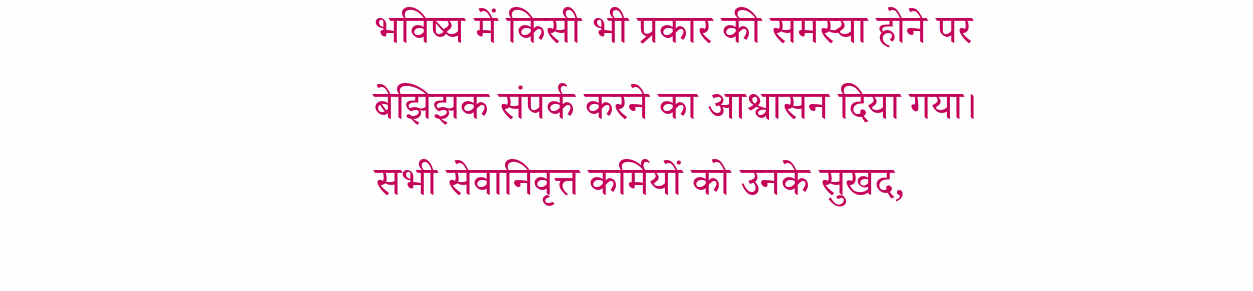भविष्य में किसी भी प्रकार की समस्या होने पर बेझिझक संपर्क करने का आश्वासन दिया गया। सभी सेवानिवृत्त कर्मियों को उनके सुखद,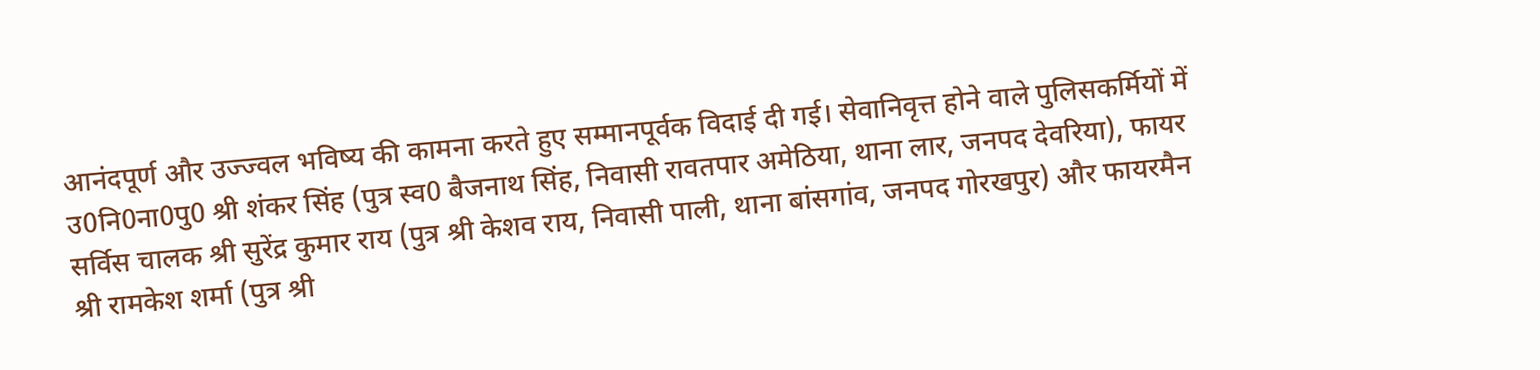आनंदपूर्ण और उज्ज्वल भविष्य की कामना करते हुए सम्मानपूर्वक विदाई दी गई। सेवानिवृत्त होने वाले पुलिसकर्मियों में उ0नि0ना0पु0 श्री शंकर सिंह (पुत्र स्व0 बैजनाथ सिंह, निवासी रावतपार अमेठिया, थाना लार, जनपद देवरिया), फायर सर्विस चालक श्री सुरेंद्र कुमार राय (पुत्र श्री केशव राय, निवासी पाली, थाना बांसगांव, जनपद गोरखपुर) और फायरमैन श्री रामकेश शर्मा (पुत्र श्री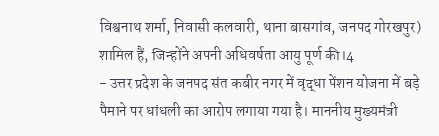विश्वनाथ शर्मा, निवासी कलवारी, थाना बासगांव, जनपद गोरखपुर) शामिल हैं, जिन्होंने अपनी अधिवर्षता आयु पूर्ण की।4
- उत्तर प्रदेश के जनपद संत कबीर नगर में वृद्धा पेंशन योजना में बड़े पैमाने पर धांधली का आरोप लगाया गया है। माननीय मुख्यमंत्री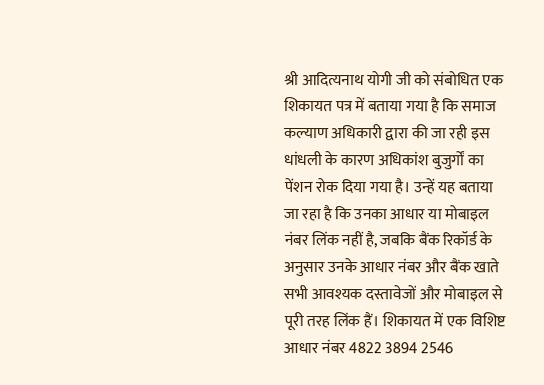श्री आदित्यनाथ योगी जी को संबोधित एक शिकायत पत्र में बताया गया है कि समाज कल्याण अधिकारी द्वारा की जा रही इस धांधली के कारण अधिकांश बुजुर्गों का पेंशन रोक दिया गया है। उन्हें यह बताया जा रहा है कि उनका आधार या मोबाइल नंबर लिंक नहीं है, जबकि बैंक रिकॉर्ड के अनुसार उनके आधार नंबर और बैंक खाते सभी आवश्यक दस्तावेजों और मोबाइल से पूरी तरह लिंक हैं। शिकायत में एक विशिष्ट आधार नंबर 4822 3894 2546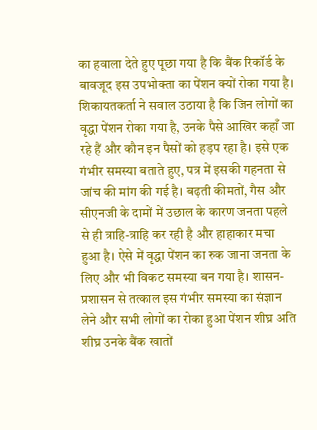का हवाला देते हुए पूछा गया है कि बैंक रिकॉर्ड के बावजूद इस उपभोक्ता का पेंशन क्यों रोका गया है। शिकायतकर्ता ने सवाल उठाया है कि जिन लोगों का वृद्धा पेंशन रोका गया है, उनके पैसे आखिर कहाँ जा रहे हैं और कौन इन पैसों को हड़प रहा है। इसे एक गंभीर समस्या बताते हुए, पत्र में इसकी गहनता से जांच की मांग की गई है। बढ़ती कीमतों, गैस और सीएनजी के दामों में उछाल के कारण जनता पहले से ही त्राहि-त्राहि कर रही है और हाहाकार मचा हुआ है। ऐसे में वृद्धा पेंशन का रुक जाना जनता के लिए और भी विकट समस्या बन गया है। शासन-प्रशासन से तत्काल इस गंभीर समस्या का संज्ञान लेने और सभी लोगों का रोका हुआ पेंशन शीघ्र अति शीघ्र उनके बैंक खातों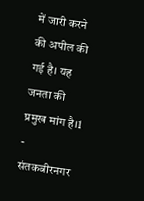में जारी करने की अपील की गई है। यह जनता की प्रमुख मांग है।1
- संतकबीरनगर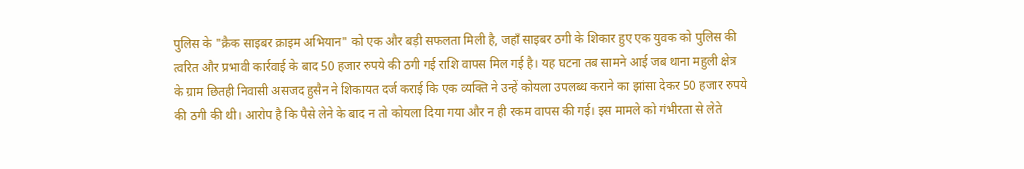पुलिस के "क्रैक साइबर क्राइम अभियान" को एक और बड़ी सफलता मिली है, जहाँ साइबर ठगी के शिकार हुए एक युवक को पुलिस की त्वरित और प्रभावी कार्रवाई के बाद 50 हजार रुपये की ठगी गई राशि वापस मिल गई है। यह घटना तब सामने आई जब थाना महुली क्षेत्र के ग्राम छितही निवासी असजद हुसैन ने शिकायत दर्ज कराई कि एक व्यक्ति ने उन्हें कोयला उपलब्ध कराने का झांसा देकर 50 हजार रुपये की ठगी की थी। आरोप है कि पैसे लेने के बाद न तो कोयला दिया गया और न ही रकम वापस की गई। इस मामले को गंभीरता से लेते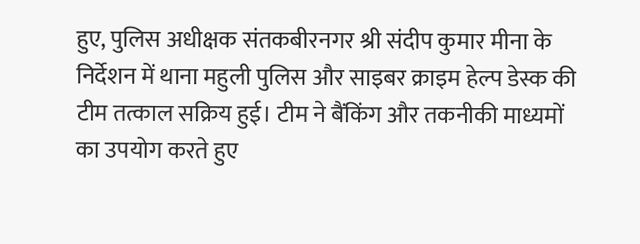हुए, पुलिस अधीक्षक संतकबीरनगर श्री संदीप कुमार मीना के निर्देशन में थाना महुली पुलिस और साइबर क्राइम हेल्प डेस्क की टीम तत्काल सक्रिय हुई। टीम ने बैंकिंग और तकनीकी माध्यमों का उपयोग करते हुए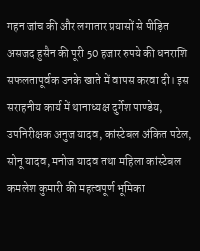गहन जांच की और लगातार प्रयासों से पीड़ित असजद हुसैन की पूरी 50 हजार रुपये की धनराशि सफलतापूर्वक उनके खाते में वापस करवा दी। इस सराहनीय कार्य में थानाध्यक्ष दुर्गेश पाण्डेय, उपनिरीक्षक अनुज यादव, कांस्टेबल अंकित पटेल, सोनू यादव, मनोज यादव तथा महिला कांस्टेबल कमलेश कुमारी की महत्वपूर्ण भूमिका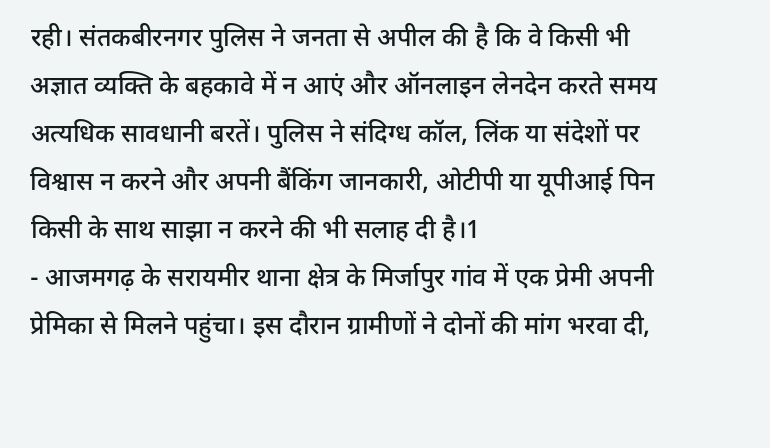रही। संतकबीरनगर पुलिस ने जनता से अपील की है कि वे किसी भी अज्ञात व्यक्ति के बहकावे में न आएं और ऑनलाइन लेनदेन करते समय अत्यधिक सावधानी बरतें। पुलिस ने संदिग्ध कॉल, लिंक या संदेशों पर विश्वास न करने और अपनी बैंकिंग जानकारी, ओटीपी या यूपीआई पिन किसी के साथ साझा न करने की भी सलाह दी है।1
- आजमगढ़ के सरायमीर थाना क्षेत्र के मिर्जापुर गांव में एक प्रेमी अपनी प्रेमिका से मिलने पहुंचा। इस दौरान ग्रामीणों ने दोनों की मांग भरवा दी,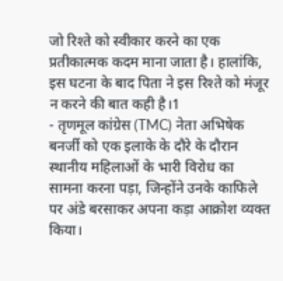जो रिश्ते को स्वीकार करने का एक प्रतीकात्मक कदम माना जाता है। हालांकि, इस घटना के बाद पिता ने इस रिश्ते को मंजूर न करने की बात कही है।1
- तृणमूल कांग्रेस (TMC) नेता अभिषेक बनर्जी को एक इलाके के दौरे के दौरान स्थानीय महिलाओं के भारी विरोध का सामना करना पड़ा, जिन्होंने उनके काफिले पर अंडे बरसाकर अपना कड़ा आक्रोश व्यक्त किया।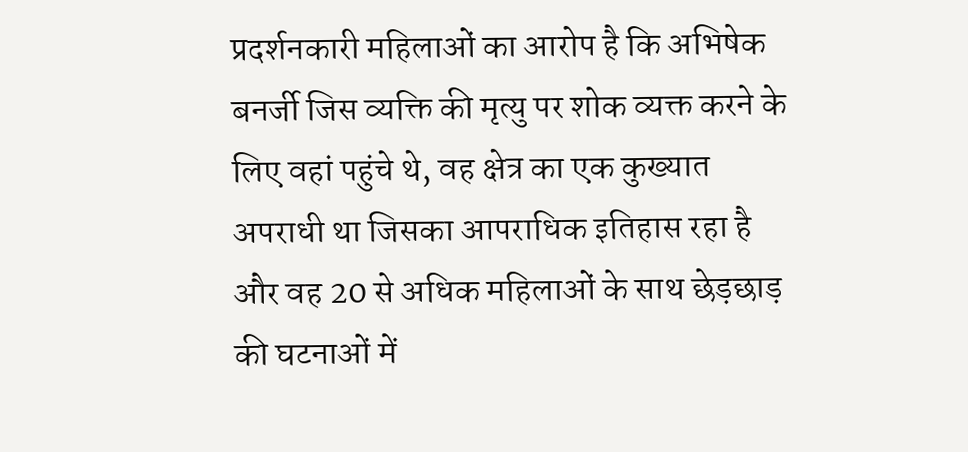प्रदर्शनकारी महिलाओं का आरोप है कि अभिषेक बनर्जी जिस व्यक्ति की मृत्यु पर शोक व्यक्त करने के लिए वहां पहुंचे थे, वह क्षेत्र का एक कुख्यात अपराधी था जिसका आपराधिक इतिहास रहा है और वह 20 से अधिक महिलाओं के साथ छेड़छाड़ की घटनाओं में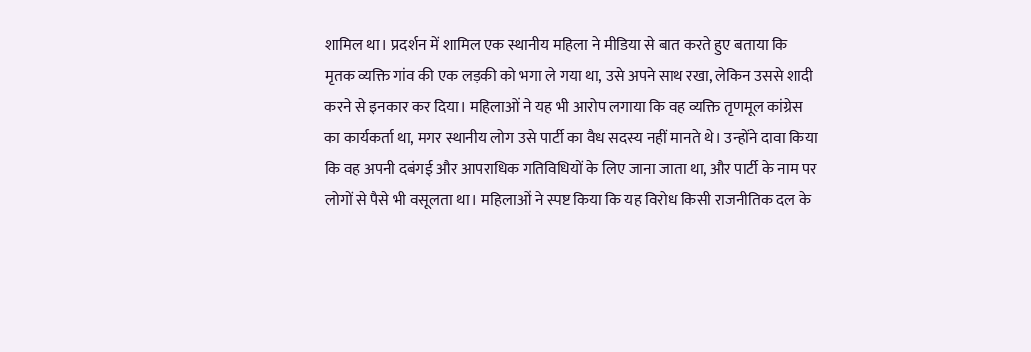शामिल था। प्रदर्शन में शामिल एक स्थानीय महिला ने मीडिया से बात करते हुए बताया कि मृतक व्यक्ति गांव की एक लड़की को भगा ले गया था, उसे अपने साथ रखा, लेकिन उससे शादी करने से इनकार कर दिया। महिलाओं ने यह भी आरोप लगाया कि वह व्यक्ति तृणमूल कांग्रेस का कार्यकर्ता था, मगर स्थानीय लोग उसे पार्टी का वैध सदस्य नहीं मानते थे। उन्होंने दावा किया कि वह अपनी दबंगई और आपराधिक गतिविधियों के लिए जाना जाता था, और पार्टी के नाम पर लोगों से पैसे भी वसूलता था। महिलाओं ने स्पष्ट किया कि यह विरोध किसी राजनीतिक दल के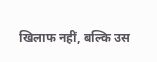खिलाफ नहीं, बल्कि उस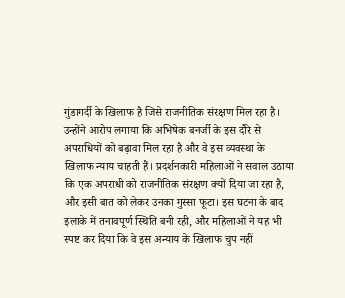गुंडागर्दी के खिलाफ है जिसे राजनीतिक संरक्षण मिल रहा है। उन्होंने आरोप लगाया कि अभिषेक बनर्जी के इस दौरे से अपराधियों को बढ़ावा मिल रहा है और वे इस व्यवस्था के खिलाफ न्याय चाहती हैं। प्रदर्शनकारी महिलाओं ने सवाल उठाया कि एक अपराधी को राजनीतिक संरक्षण क्यों दिया जा रहा है, और इसी बात को लेकर उनका गुस्सा फूटा। इस घटना के बाद इलाके में तनावपूर्ण स्थिति बनी रही, और महिलाओं ने यह भी स्पष्ट कर दिया कि वे इस अन्याय के खिलाफ चुप नहीं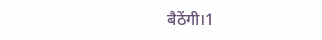बैठेंगी।1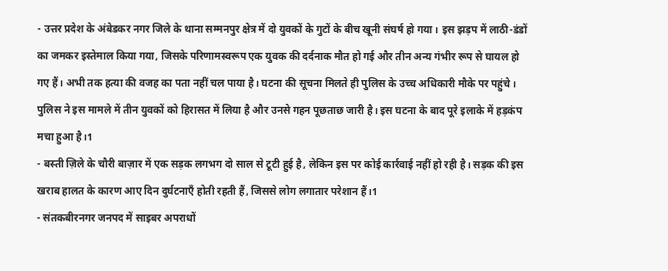- उत्तर प्रदेश के अंबेडकर नगर जिले के थाना सम्मनपुर क्षेत्र में दो युवकों के गुटों के बीच खूनी संघर्ष हो गया। इस झड़प में लाठी-डंडों का जमकर इस्तेमाल किया गया, जिसके परिणामस्वरूप एक युवक की दर्दनाक मौत हो गई और तीन अन्य गंभीर रूप से घायल हो गए हैं। अभी तक हत्या की वजह का पता नहीं चल पाया है। घटना की सूचना मिलते ही पुलिस के उच्च अधिकारी मौके पर पहुंचे। पुलिस ने इस मामले में तीन युवकों को हिरासत में लिया है और उनसे गहन पूछताछ जारी है। इस घटना के बाद पूरे इलाके में हड़कंप मचा हुआ है।1
- बस्ती ज़िले के चौरी बाज़ार में एक सड़क लगभग दो साल से टूटी हुई है, लेकिन इस पर कोई कार्रवाई नहीं हो रही है। सड़क की इस खराब हालत के कारण आए दिन दुर्घटनाएँ होती रहती हैं, जिससे लोग लगातार परेशान हैं।1
- संतकबीरनगर जनपद में साइबर अपराधों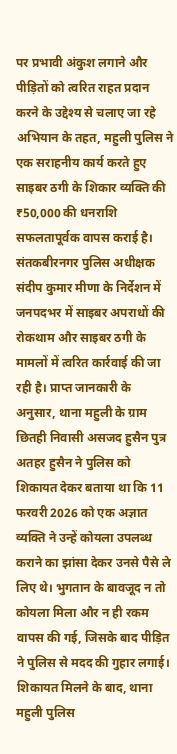पर प्रभावी अंकुश लगाने और पीड़ितों को त्वरित राहत प्रदान करने के उद्देश्य से चलाए जा रहे अभियान के तहत, महुली पुलिस ने एक सराहनीय कार्य करते हुए साइबर ठगी के शिकार व्यक्ति की ₹50,000 की धनराशि सफलतापूर्वक वापस कराई है। संतकबीरनगर पुलिस अधीक्षक संदीप कुमार मीणा के निर्देशन में जनपदभर में साइबर अपराधों की रोकथाम और साइबर ठगी के मामलों में त्वरित कार्रवाई की जा रही है। प्राप्त जानकारी के अनुसार, थाना महुली के ग्राम छितही निवासी असजद हुसैन पुत्र अतहर हुसैन ने पुलिस को शिकायत देकर बताया था कि 11 फरवरी 2026 को एक अज्ञात व्यक्ति ने उन्हें कोयला उपलब्ध कराने का झांसा देकर उनसे पैसे ले लिए थे। भुगतान के बावजूद न तो कोयला मिला और न ही रकम वापस की गई, जिसके बाद पीड़ित ने पुलिस से मदद की गुहार लगाई। शिकायत मिलने के बाद, थाना महुली पुलिस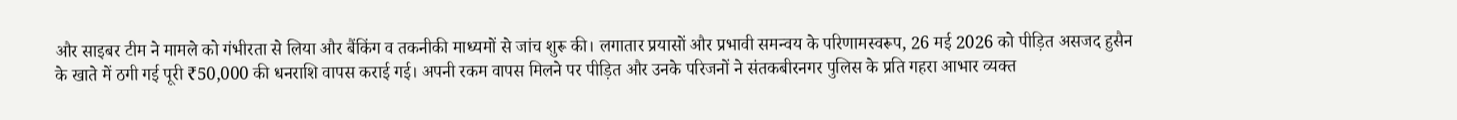और साइबर टीम ने मामले को गंभीरता से लिया और बैंकिंग व तकनीकी माध्यमों से जांच शुरू की। लगातार प्रयासों और प्रभावी समन्वय के परिणामस्वरूप, 26 मई 2026 को पीड़ित असजद हुसैन के खाते में ठगी गई पूरी ₹50,000 की धनराशि वापस कराई गई। अपनी रकम वापस मिलने पर पीड़ित और उनके परिजनों ने संतकबीरनगर पुलिस के प्रति गहरा आभार व्यक्त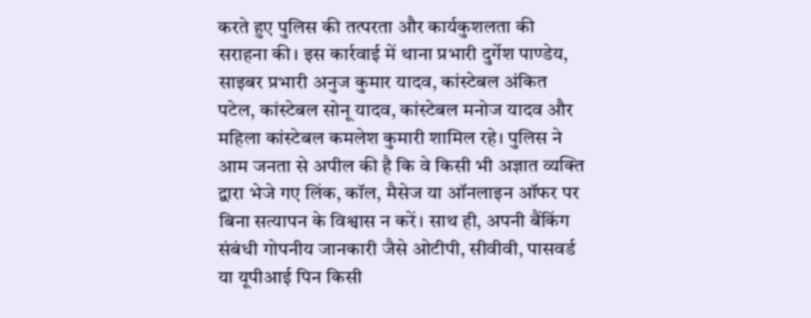करते हुए पुलिस की तत्परता और कार्यकुशलता की सराहना की। इस कार्रवाई में थाना प्रभारी दुर्गेश पाण्डेय, साइबर प्रभारी अनुज कुमार यादव, कांस्टेबल अंकित पटेल, कांस्टेबल सोनू यादव, कांस्टेबल मनोज यादव और महिला कांस्टेबल कमलेश कुमारी शामिल रहे। पुलिस ने आम जनता से अपील की है कि वे किसी भी अज्ञात व्यक्ति द्वारा भेजे गए लिंक, कॉल, मैसेज या ऑनलाइन ऑफर पर बिना सत्यापन के विश्वास न करें। साथ ही, अपनी बैंकिंग संबंधी गोपनीय जानकारी जैसे ओटीपी, सीवीवी, पासवर्ड या यूपीआई पिन किसी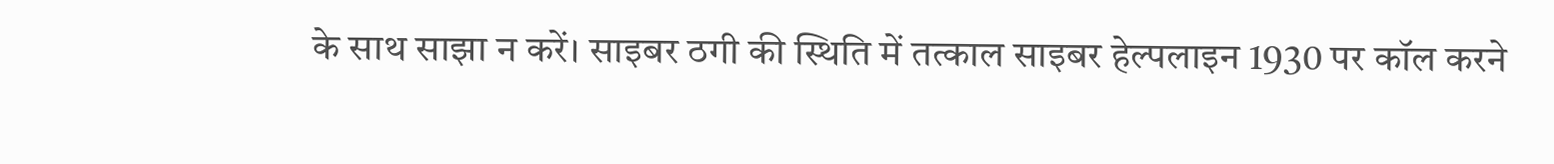के साथ साझा न करें। साइबर ठगी की स्थिति में तत्काल साइबर हेल्पलाइन 1930 पर कॉल करने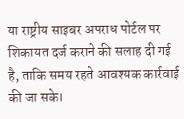या राष्ट्रीय साइबर अपराध पोर्टल पर शिकायत दर्ज कराने की सलाह दी गई है, ताकि समय रहते आवश्यक कार्रवाई की जा सके।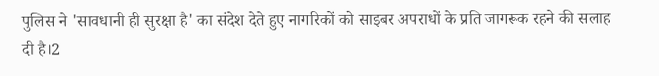पुलिस ने 'सावधानी ही सुरक्षा है' का संदेश देते हुए नागरिकों को साइबर अपराधों के प्रति जागरूक रहने की सलाह दी है।2